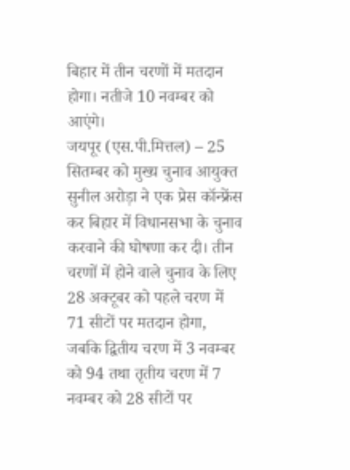बिहार में तीन चरणों में मतदान होगा। नतीजे 10 नवम्बर को आएंगे।
जयपूर (एस.पी.मित्तल) – 25 सितम्बर को मुख्य चुनाव आयुक्त सुनील अरोड़ा ने एक प्रेस कॉन्फ्रेंस कर बिहार में विधानसभा के चुनाव करवाने की घोषणा कर दी। तीन चरणों में होने वाले चुनाव के लिए 28 अक्टूबर को पहले चरण में 71 सीटों पर मतदान होगा, जबकि द्वितीय चरण में 3 नवम्बर को 94 तथा तृतीय चरण में 7 नवम्बर को 28 सीटों पर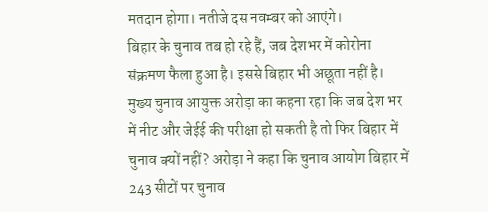मतदान होगा। नतीजे दस नवम्बर को आएंगे।
बिहार के चुनाव तब हो रहे हैं, जब देशभर में कोरोना संक्रमण फैला हुआ है। इससे बिहार भी अछूता नहीं है। मुख्य चुनाव आयुक्त अरोड़ा का कहना रहा कि जब देश भर में नीट और जेईई की परीक्षा हो सकती है तो फिर बिहार में चुनाव क्यों नहीं? अरोड़ा ने कहा कि चुनाव आयोग बिहार में 243 सीटों पर चुनाव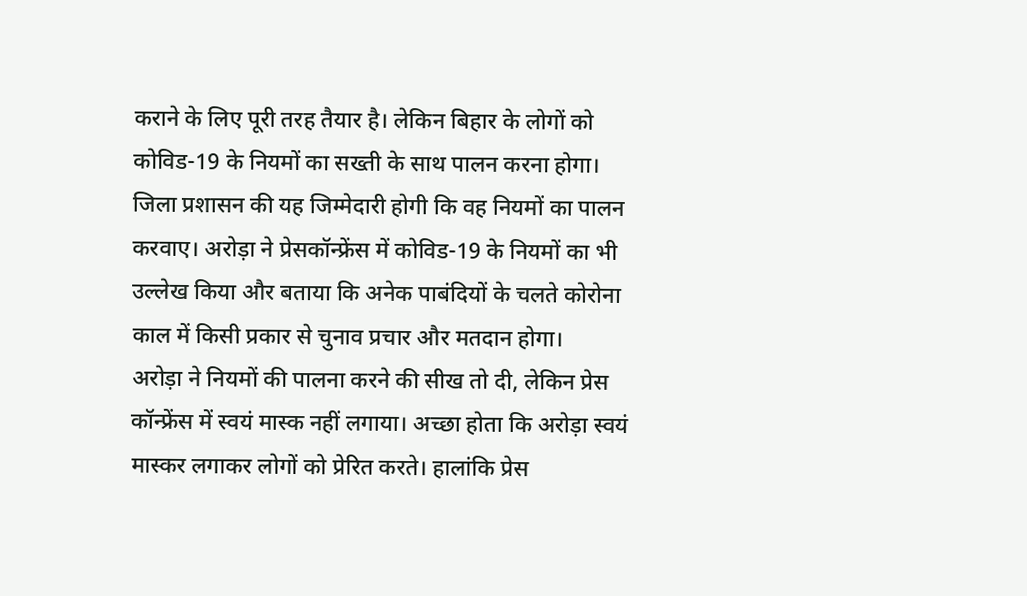कराने के लिए पूरी तरह तैयार है। लेकिन बिहार के लोगों को कोविड-19 के नियमों का सख्ती के साथ पालन करना होगा। जिला प्रशासन की यह जिम्मेदारी होगी कि वह नियमों का पालन करवाए। अरोड़ा ने प्रेसकॉन्फ्रेंस में कोविड-19 के नियमों का भी उल्लेख किया और बताया कि अनेक पाबंदियों के चलते कोरोना काल में किसी प्रकार से चुनाव प्रचार और मतदान होगा।
अरोड़ा ने नियमों की पालना करने की सीख तो दी, लेकिन प्रेस कॉन्फ्रेंस में स्वयं मास्क नहीं लगाया। अच्छा होता कि अरोड़ा स्वयं मास्कर लगाकर लोगों को प्रेरित करते। हालांकि प्रेस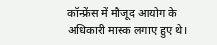कॉन्फ्रेंस में मौजूद आयोग के अधिकारी मास्क लगाए हुए थे।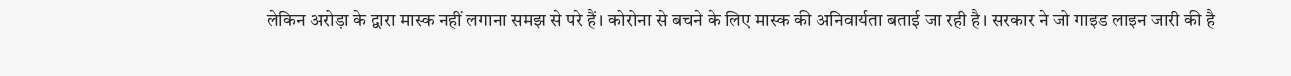लेकिन अरोड़ा के द्वारा मास्क नहीं लगाना समझ से परे हैं। कोरोना से बचने के लिए मास्क की अनिवार्यता बताई जा रही है। सरकार ने जो गाइड लाइन जारी की है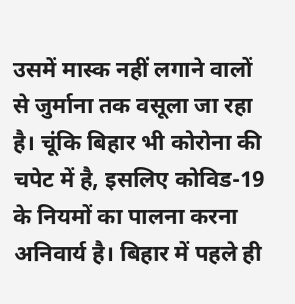उसमें मास्क नहीं लगाने वालों से जुर्माना तक वसूला जा रहा है। चूंकि बिहार भी कोरोना की चपेट में है, इसलिए कोविड-19 के नियमों का पालना करना अनिवार्य है। बिहार में पहले ही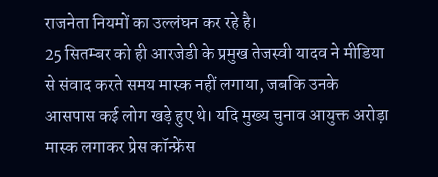राजनेता नियमों का उल्लंघन कर रहे है।
25 सितम्बर को ही आरजेडी के प्रमुख तेजस्वी यादव ने मीडिया से संवाद करते समय मास्क नहीं लगाया, जबकि उनके आसपास कई लोग खड़े हुए थे। यदि मुख्य चुनाव आयुक्त अरोड़ा मास्क लगाकर प्रेस कॉन्फ्रेंस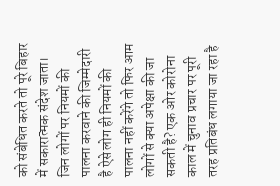को संबेधित करते तो पूरे बिहार में सकारात्मक संदेश जाता। जिन लोगों पर नियमों की पालना करवाने की जिम्मेदारी है ऐसे लोग ही नियमों की पालना नहीं करेंगे तो फिर आम लोगों से क्या अपेक्षा की जा सकती है? एक ओर कोरोना काल में चुनाव प्रचार पर पूरी तरह प्रतिबंध लगाया जा रहा है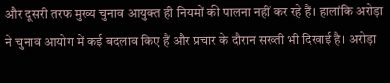और दूसरी तरफ मुख्य चुनाव आयुक्त ही नियमों की पालना नहीं कर रहे हैं। हालांकि अरोड़ा ने चुनाव आयोग में कई बदलाव किए हैं और प्रचार के दौरान सख्ती भी दिखाई है। अरोड़ा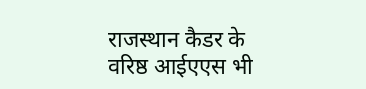राजस्थान कैडर के वरिष्ठ आईएएस भी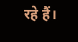रहे हैं।